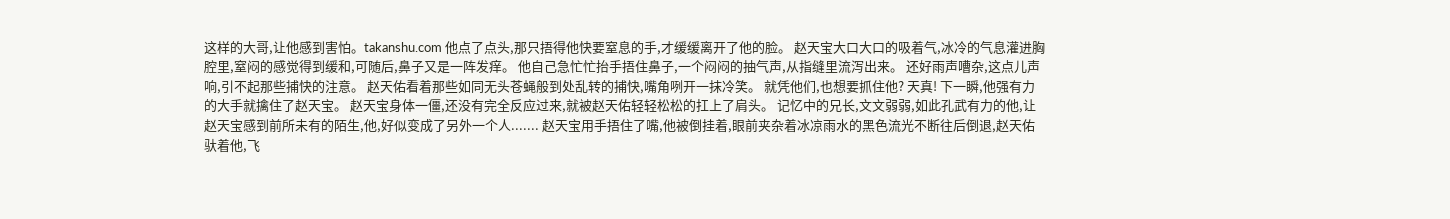这样的大哥,让他感到害怕。takanshu.com 他点了点头,那只捂得他快要窒息的手,才缓缓离开了他的脸。 赵天宝大口大口的吸着气,冰冷的气息灌进胸腔里,窒闷的感觉得到缓和,可随后,鼻子又是一阵发痒。 他自己急忙忙抬手捂住鼻子,一个闷闷的抽气声,从指缝里流泻出来。 还好雨声嘈杂,这点儿声响,引不起那些捕快的注意。 赵天佑看着那些如同无头苍蝇般到处乱转的捕快,嘴角咧开一抹冷笑。 就凭他们,也想要抓住他? 天真! 下一瞬,他强有力的大手就擒住了赵天宝。 赵天宝身体一僵,还没有完全反应过来,就被赵天佑轻轻松松的扛上了肩头。 记忆中的兄长,文文弱弱,如此孔武有力的他,让赵天宝感到前所未有的陌生,他,好似变成了另外一个人....... 赵天宝用手捂住了嘴,他被倒挂着,眼前夹杂着冰凉雨水的黑色流光不断往后倒退,赵天佑驮着他,飞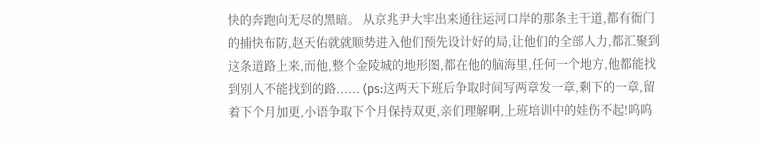快的奔跑向无尽的黑暗。 从京兆尹大牢出来通往运河口岸的那条主干道,都有衙门的捕快布防,赵天佑就就顺势进入他们预先设计好的局,让他们的全部人力,都汇聚到这条道路上来,而他,整个金陵城的地形图,都在他的脑海里,任何一个地方,他都能找到别人不能找到的路...... (ps:这两天下班后争取时间写两章发一章,剩下的一章,留着下个月加更,小语争取下个月保持双更,亲们理解啊,上班培训中的娃伤不起!呜呜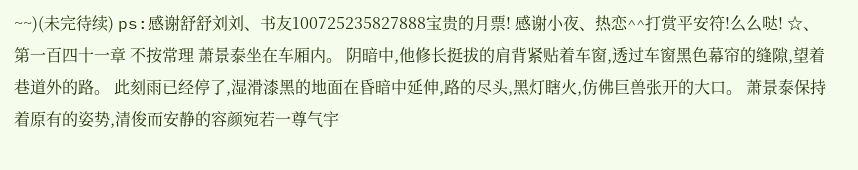~~)(未完待续) ps:感谢舒舒刘刘、书友100725235827888宝贵的月票! 感谢小夜、热恋^^打赏平安符!么么哒! ☆、第一百四十一章 不按常理 萧景泰坐在车厢内。 阴暗中,他修长挺拔的肩背紧贴着车窗,透过车窗黑色幕帘的缝隙,望着巷道外的路。 此刻雨已经停了,湿滑漆黑的地面在昏暗中延伸,路的尽头,黑灯瞎火,仿佛巨兽张开的大口。 萧景泰保持着原有的姿势,清俊而安静的容颜宛若一尊气宇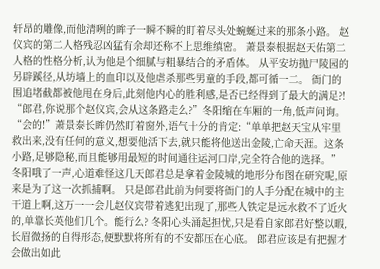轩昂的雕像,而他清咧的眸子一瞬不瞬的盯着尽头处蜿蜒过来的那条小路。 赵仪宾的第二人格残忍凶猛有余却还称不上思维缜密。 萧景泰根据赵天佑第二人格的性格分析,认为他是个细腻与粗暴结合的矛盾体。 从平安坊抛尸陵园的另辟蹊径,从坊墙上的血印以及他虐杀那些男童的手段,都可循一二。 衙门的围追堵截都被他甩在身后,此刻他内心的胜利感,是否已经得到了最大的满足?! “郎君,你说那个赵仪宾,会从这条路走么?”冬阳缩在车厢的一角,低声问询。 “会的!”萧景泰长眸仍然盯着窗外,语气十分的肯定:“单单把赵天宝从牢里救出来,没有任何的意义,想要他活下去,就只能将他送出金陵,亡命天涯。这条小路,足够隐秘,而且能够用最短的时间通往运河口岸,完全符合他的选择。” 冬阳哦了一声,心道难怪这几天郎君总是拿着金陵城的地形分布图在研究呢,原来是为了这一次抓捕啊。 只是郎君此前为何要将衙门的人手分配在城中的主干道上啊,这万一一会儿赵仪宾带着逃犯出现了,那些人铁定是远水救不了近火的,单靠长英他们几个。能行么? 冬阳心头涌起担忧,只是看自家郎君好整以暇,长眉微扬的自得形态,便默默将所有的不安都压在心底。 郎君应该是有把握才会做出如此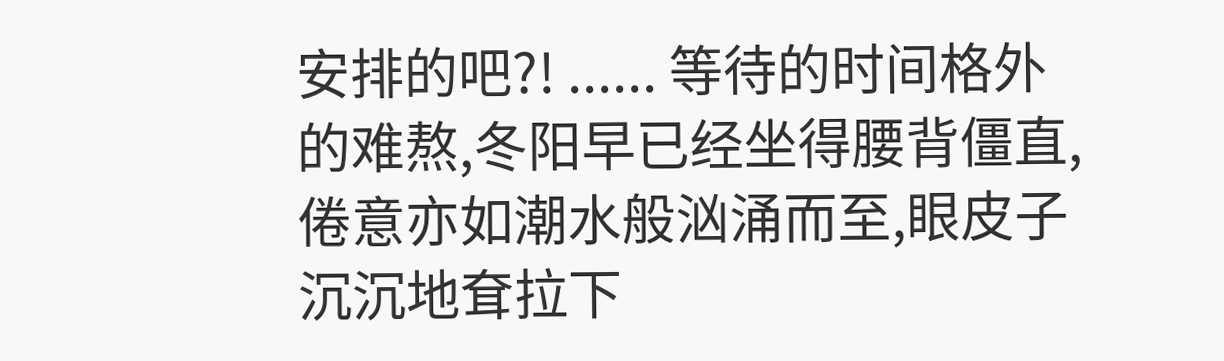安排的吧?! ...... 等待的时间格外的难熬,冬阳早已经坐得腰背僵直,倦意亦如潮水般汹涌而至,眼皮子沉沉地耷拉下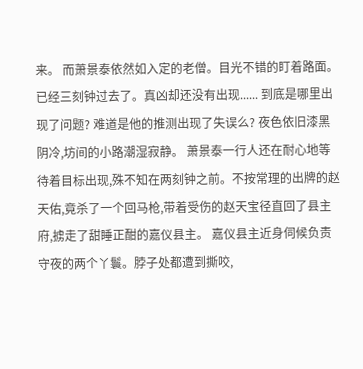来。 而萧景泰依然如入定的老僧。目光不错的盯着路面。 已经三刻钟过去了。真凶却还没有出现...... 到底是哪里出现了问题? 难道是他的推测出现了失误么? 夜色依旧漆黑阴冷,坊间的小路潮湿寂静。 萧景泰一行人还在耐心地等待着目标出现,殊不知在两刻钟之前。不按常理的出牌的赵天佑,竟杀了一个回马枪,带着受伤的赵天宝径直回了县主府,掳走了甜睡正酣的嘉仪县主。 嘉仪县主近身伺候负责守夜的两个丫鬟。脖子处都遭到撕咬,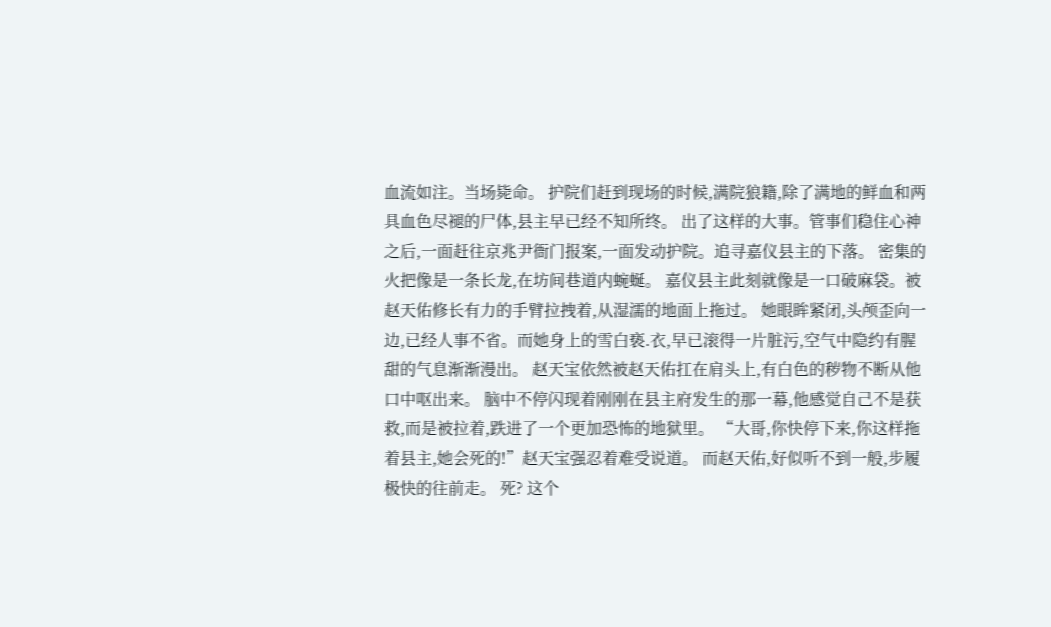血流如注。当场毙命。 护院们赶到现场的时候,满院狼籍,除了满地的鲜血和两具血色尽褪的尸体,县主早已经不知所终。 出了这样的大事。管事们稳住心神之后,一面赶往京兆尹衙门报案,一面发动护院。追寻嘉仪县主的下落。 密集的火把像是一条长龙,在坊间巷道内蜿蜒。 嘉仪县主此刻就像是一口破麻袋。被赵天佑修长有力的手臂拉拽着,从湿濡的地面上拖过。 她眼眸紧闭,头颅歪向一边,已经人事不省。而她身上的雪白亵.衣,早已滚得一片脏污,空气中隐约有腥甜的气息渐渐漫出。 赵天宝依然被赵天佑扛在肩头上,有白色的秽物不断从他口中呕出来。 脑中不停闪现着刚刚在县主府发生的那一幕,他感觉自己不是获救,而是被拉着,跌进了一个更加恐怖的地狱里。 “大哥,你快停下来,你这样拖着县主,她会死的!”赵天宝强忍着难受说道。 而赵天佑,好似听不到一般,步履极快的往前走。 死? 这个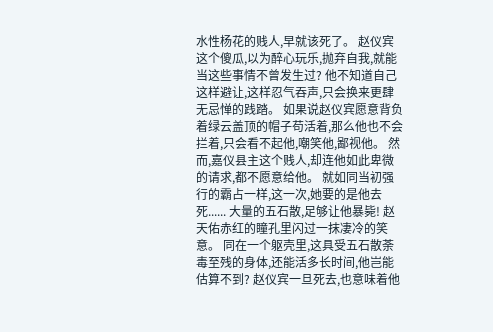水性杨花的贱人,早就该死了。 赵仪宾这个傻瓜,以为醉心玩乐,抛弃自我,就能当这些事情不曾发生过? 他不知道自己这样避让,这样忍气吞声,只会换来更肆无忌惮的践踏。 如果说赵仪宾愿意背负着绿云盖顶的帽子苟活着,那么他也不会拦着,只会看不起他,嘲笑他,鄙视他。 然而,嘉仪县主这个贱人,却连他如此卑微的请求,都不愿意给他。 就如同当初强行的霸占一样,这一次,她要的是他去死...... 大量的五石散,足够让他暴毙! 赵天佑赤红的瞳孔里闪过一抹凄冷的笑意。 同在一个躯壳里,这具受五石散荼毒至残的身体,还能活多长时间,他岂能估算不到? 赵仪宾一旦死去,也意味着他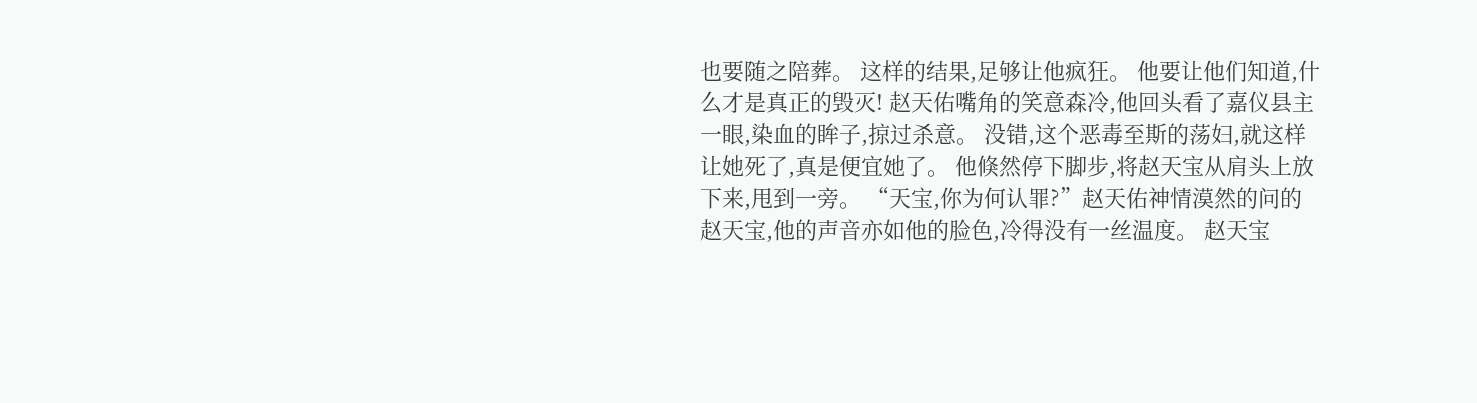也要随之陪葬。 这样的结果,足够让他疯狂。 他要让他们知道,什么才是真正的毁灭! 赵天佑嘴角的笑意森冷,他回头看了嘉仪县主一眼,染血的眸子,掠过杀意。 没错,这个恶毒至斯的荡妇,就这样让她死了,真是便宜她了。 他倏然停下脚步,将赵天宝从肩头上放下来,甩到一旁。 “天宝,你为何认罪?”赵天佑神情漠然的问的赵天宝,他的声音亦如他的脸色,冷得没有一丝温度。 赵天宝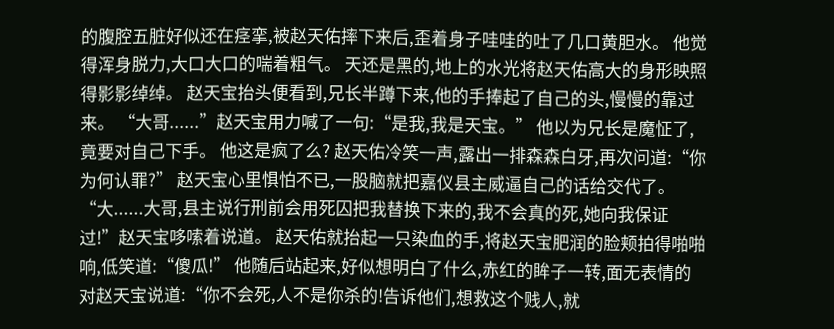的腹腔五脏好似还在痉挛,被赵天佑摔下来后,歪着身子哇哇的吐了几口黄胆水。 他觉得浑身脱力,大口大口的喘着粗气。 天还是黑的,地上的水光将赵天佑高大的身形映照得影影绰绰。 赵天宝抬头便看到,兄长半蹲下来,他的手捧起了自己的头,慢慢的靠过来。 “大哥......”赵天宝用力喊了一句:“是我,我是天宝。” 他以为兄长是魔怔了,竟要对自己下手。 他这是疯了么? 赵天佑冷笑一声,露出一排森森白牙,再次问道:“你为何认罪?” 赵天宝心里惧怕不已,一股脑就把嘉仪县主威逼自己的话给交代了。 “大......大哥,县主说行刑前会用死囚把我替换下来的,我不会真的死,她向我保证过!”赵天宝哆嗦着说道。 赵天佑就抬起一只染血的手,将赵天宝肥润的脸颊拍得啪啪响,低笑道:“傻瓜!” 他随后站起来,好似想明白了什么,赤红的眸子一转,面无表情的对赵天宝说道:“你不会死,人不是你杀的!告诉他们,想救这个贱人,就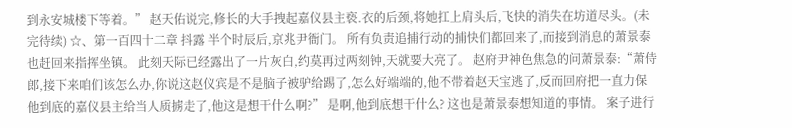到永安城楼下等着。” 赵天佑说完,修长的大手拽起嘉仪县主亵.衣的后颈,将她扛上肩头后,飞快的消失在坊道尽头。(未完待续) ☆、第一百四十二章 抖露 半个时辰后,京兆尹衙门。 所有负责追捕行动的捕快们都回来了,而接到消息的萧景泰也赶回来指挥坐镇。 此刻天际已经露出了一片灰白,约莫再过两刻钟,天就要大亮了。 赵府尹神色焦急的问萧景泰:“萧侍郎,接下来咱们该怎么办,你说这赵仪宾是不是脑子被驴给踢了,怎么好端端的,他不带着赵天宝逃了,反而回府把一直力保他到底的嘉仪县主给当人质掳走了,他这是想干什么啊?” 是啊,他到底想干什么? 这也是萧景泰想知道的事情。 案子进行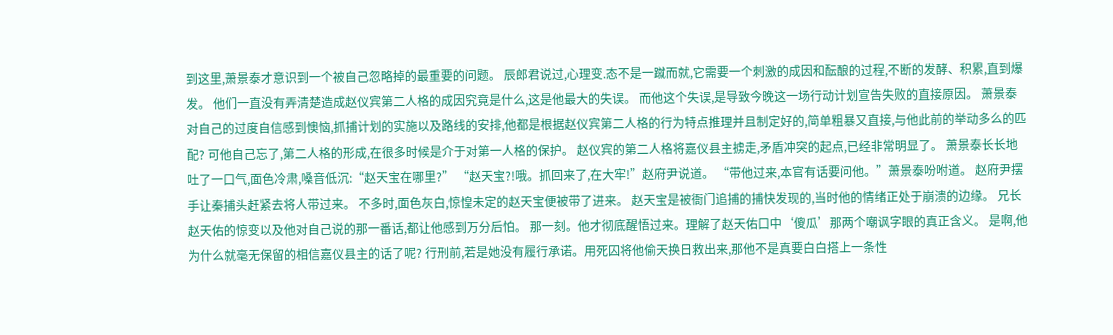到这里,萧景泰才意识到一个被自己忽略掉的最重要的问题。 辰郎君说过,心理变.态不是一蹴而就,它需要一个刺激的成因和酝酿的过程,不断的发酵、积累,直到爆发。 他们一直没有弄清楚造成赵仪宾第二人格的成因究竟是什么,这是他最大的失误。 而他这个失误,是导致今晚这一场行动计划宣告失败的直接原因。 萧景泰对自己的过度自信感到懊恼,抓捕计划的实施以及路线的安排,他都是根据赵仪宾第二人格的行为特点推理并且制定好的,简单粗暴又直接,与他此前的举动多么的匹配? 可他自己忘了,第二人格的形成,在很多时候是介于对第一人格的保护。 赵仪宾的第二人格将嘉仪县主掳走,矛盾冲突的起点,已经非常明显了。 萧景泰长长地吐了一口气,面色冷肃,嗓音低沉:“赵天宝在哪里?” “赵天宝?!哦。抓回来了,在大牢!”赵府尹说道。 “带他过来,本官有话要问他。”萧景泰吩咐道。 赵府尹摆手让秦捕头赶紧去将人带过来。 不多时,面色灰白,惊惶未定的赵天宝便被带了进来。 赵天宝是被衙门追捕的捕快发现的,当时他的情绪正处于崩溃的边缘。 兄长赵天佑的惊变以及他对自己说的那一番话,都让他感到万分后怕。 那一刻。他才彻底醒悟过来。理解了赵天佑口中‘傻瓜’那两个嘲讽字眼的真正含义。 是啊,他为什么就毫无保留的相信嘉仪县主的话了呢? 行刑前,若是她没有履行承诺。用死囚将他偷天换日救出来,那他不是真要白白搭上一条性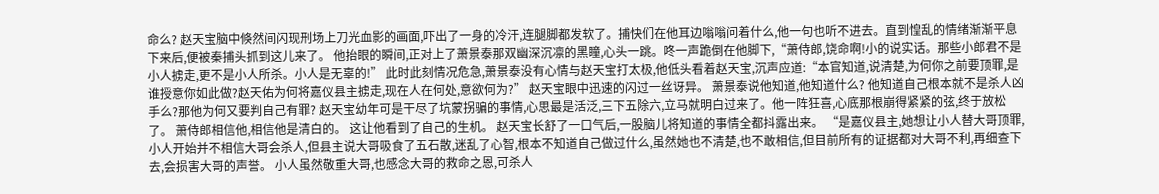命么? 赵天宝脑中倏然间闪现刑场上刀光血影的画面,吓出了一身的冷汗,连腿脚都发软了。捕快们在他耳边嗡嗡问着什么,他一句也听不进去。直到惶乱的情绪渐渐平息下来后,便被秦捕头抓到这儿来了。 他抬眼的瞬间,正对上了萧景泰那双幽深沉凛的黑瞳,心头一跳。咚一声跪倒在他脚下,“萧侍郎,饶命啊!小的说实话。那些小郎君不是小人掳走,更不是小人所杀。小人是无辜的!” 此时此刻情况危急,萧景泰没有心情与赵天宝打太极,他低头看着赵天宝,沉声应道:“本官知道,说清楚,为何你之前要顶罪,是谁授意你如此做?赵天佑为何将嘉仪县主掳走,现在人在何处,意欲何为?” 赵天宝眼中迅速的闪过一丝讶异。 萧景泰说他知道,他知道什么? 他知道自己根本就不是杀人凶手么?那他为何又要判自己有罪? 赵天宝幼年可是干尽了坑蒙拐骗的事情,心思最是活泛,三下五除六,立马就明白过来了。他一阵狂喜,心底那根崩得紧紧的弦,终于放松了。 萧侍郎相信他,相信他是清白的。 这让他看到了自己的生机。 赵天宝长舒了一口气后,一股脑儿将知道的事情全都抖露出来。 “是嘉仪县主,她想让小人替大哥顶罪,小人开始并不相信大哥会杀人,但县主说大哥吸食了五石散,迷乱了心智,根本不知道自己做过什么,虽然她也不清楚,也不敢相信,但目前所有的证据都对大哥不利,再细查下去,会损害大哥的声誉。 小人虽然敬重大哥,也感念大哥的救命之恩,可杀人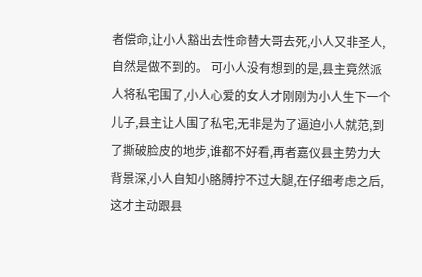者偿命,让小人豁出去性命替大哥去死,小人又非圣人,自然是做不到的。 可小人没有想到的是,县主竟然派人将私宅围了,小人心爱的女人才刚刚为小人生下一个儿子,县主让人围了私宅,无非是为了逼迫小人就范,到了撕破脸皮的地步,谁都不好看,再者嘉仪县主势力大背景深,小人自知小胳膊拧不过大腿,在仔细考虑之后,这才主动跟县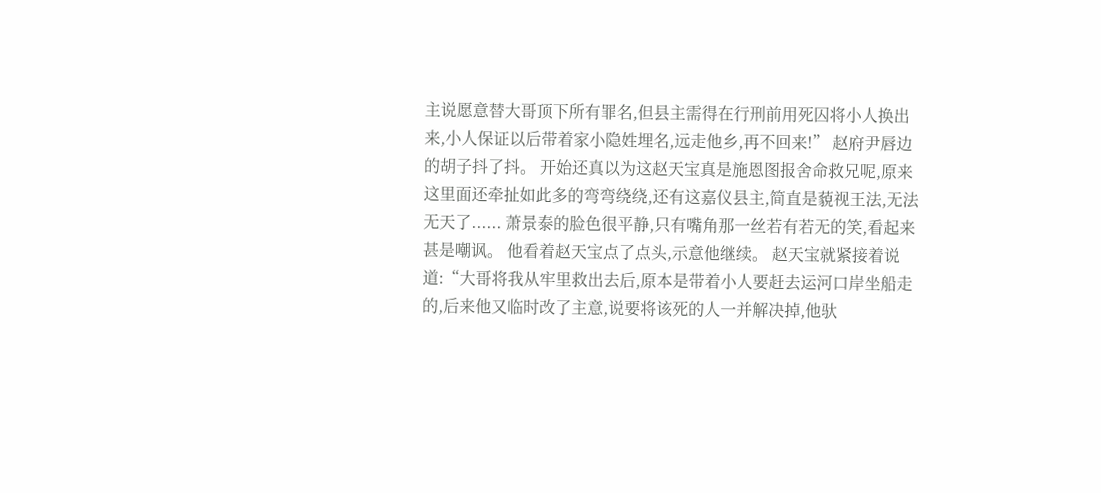主说愿意替大哥顶下所有罪名,但县主需得在行刑前用死囚将小人换出来,小人保证以后带着家小隐姓埋名,远走他乡,再不回来!” 赵府尹唇边的胡子抖了抖。 开始还真以为这赵天宝真是施恩图报舍命救兄呢,原来这里面还牵扯如此多的弯弯绕绕,还有这嘉仪县主,简直是藐视王法,无法无天了...... 萧景泰的脸色很平静,只有嘴角那一丝若有若无的笑,看起来甚是嘲讽。 他看着赵天宝点了点头,示意他继续。 赵天宝就紧接着说道:“大哥将我从牢里救出去后,原本是带着小人要赶去运河口岸坐船走的,后来他又临时改了主意,说要将该死的人一并解决掉,他驮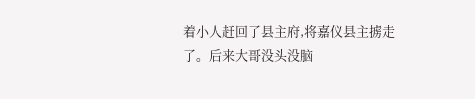着小人赶回了县主府,将嘉仪县主掳走了。后来大哥没头没脑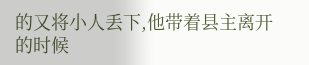的又将小人丢下,他带着县主离开的时候